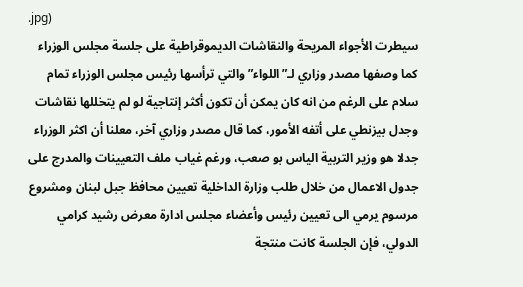.jpg)
سيطرت الأجواء المريحة والنقاشات الديموقراطية على جلسة مجلس الوزراء كما وصفها مصدر وزاري لـ”اللواء” والتي ترأسها رئيس مجلس الوزراء تمام سلام على الرغم من انه كان يمكن أن تكون أكثر إنتاجية لو لم يتخللها نقاشات وجدل بيزنطي على أتفه الأمور، كما قال مصدر وزاري آخر، معلنا أن اكثر الوزراء جدلا هو وزير التربية الياس بو صعب، ورغم غياب ملف التعيينات والمدرج على جدول الاعمال من خلال طلب وزارة الداخلية تعيين محافظ جبل لبنان ومشروع مرسوم يرمي الى تعيين رئيس وأعضاء مجلس ادارة معرض رشيد كرامي الدولي، فإن الجلسة كانت منتجة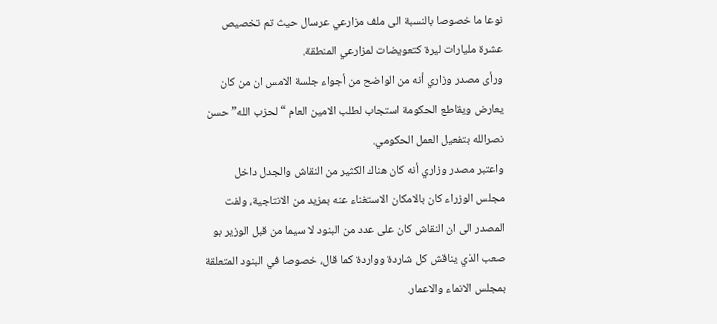نوعا ما خصوصا بالنسبة الى ملف مزارعي عرسال حيث تم تخصيص عشرة مليارات ليرة كتعويضات لمزارعي المنطقة.
ورأى مصدر وزاري أنه من الواضح من أجواء جلسة الامس ان من كان يعارض ويقاطع الحكومة استجاب لطلب الامين العام “لحزب الله” حسن نصرالله بتفعيل العمل الحكومي.
واعتبر مصدر وزاري أنه كان هناك الكثير من النقاش والجدل داخل مجلس الوزراء كان بالامكان الاستغناء عنه بمزيد من الانتاجية، ولفت المصدر الى ان النقاش كان على عدد من البنود لا سيما من قبل الوزير بو صعب الذي يناقش كل شاردة وواردة كما قال، خصوصا في البنود المتعلقة بمجلس الانماء والاعمار.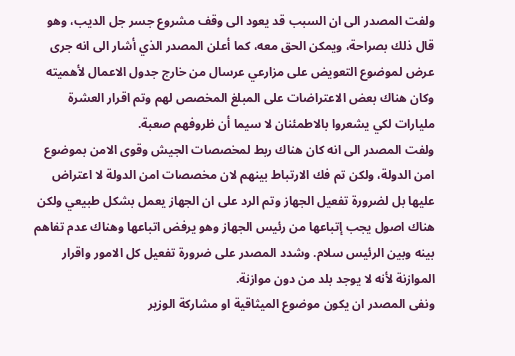ولفت المصدر الى ان السبب قد يعود الى وقف مشروع جسر جل الديب، وهو قال ذلك بصراحة، ويمكن الحق معه، كما أعلن المصدر الذي أشار الى انه جرى عرض لموضوع التعويض على مزارعي عرسال من خارج جدول الاعمال لأهميته وكان هناك بعض الاعتراضات على المبلغ المخصص لهم وتم اقرار العشرة مليارات لكي يشعروا بالاطمئنان لا سيما أن ظروفهم صعبة.
ولفت المصدر الى انه كان هناك ربط لمخصصات الجيش وقوى الامن بموضوع امن الدولة، ولكن تم فك الارتباط بينهم لان مخصصات امن الدولة لا اعتراض عليها بل لضرورة تفعيل الجهاز وتم الرد على ان الجهاز يعمل بشكل طبيعي ولكن هناك اصول يجب إتباعها من رئيس الجهاز وهو يرفض اتباعها وهناك عدم تفاهم بينه وبين الرئيس سلام. وشدد المصدر على ضرورة تفعيل كل الامور واقرار الموازنة لأنه لا يوجد بلد من دون موازنة.
ونفى المصدر ان يكون موضوع الميثاقية او مشاركة الوزير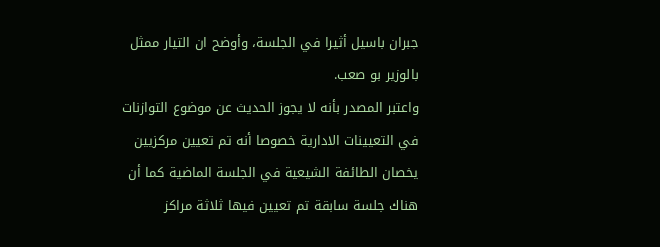جبران باسيل أثيرا في الجلسة، وأوضح ان التيار ممثل بالوزير بو صعب.
واعتبر المصدر بأنه لا يجوز الحديث عن موضوع التوازنات في التعيينات الادارية خصوصا أنه تم تعيين مركزيين يخصان الطائفة الشيعية في الجلسة الماضية كما أن هناك جلسة سابقة تم تعيين فيها ثلاثة مراكز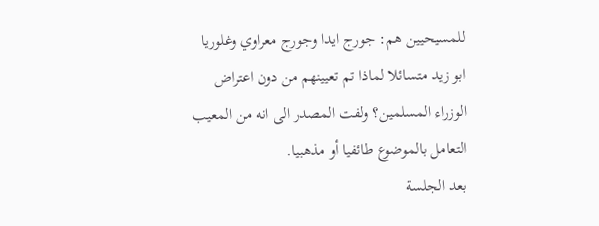للمسيحيين هم: جورج ايدا وجورج معراوي وغلوريا ابو زيد متسائلا لماذا تم تعيينهم من دون اعتراض الوزراء المسلمين؟ ولفت المصدر الى انه من المعيب التعامل بالموضوع طائفيا أو مذهبيا.
بعد الجلسة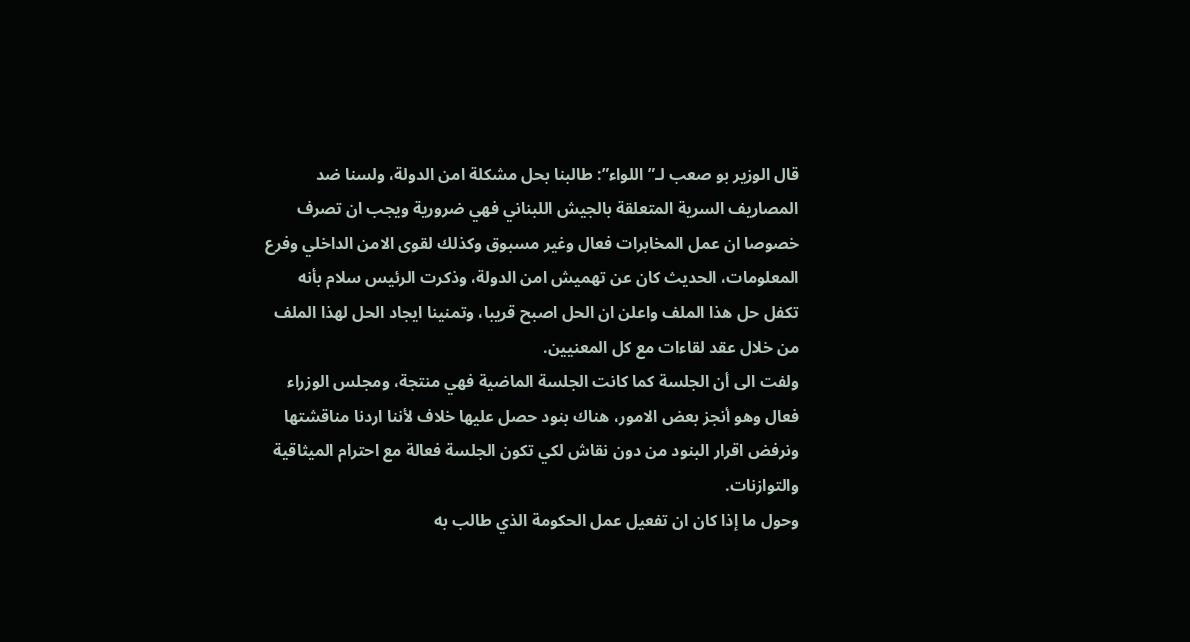قال الوزير بو صعب لـ”اللواء”: طالبنا بحل مشكلة امن الدولة، ولسنا ضد المصاريف السرية المتعلقة بالجيش اللبناني فهي ضرورية ويجب ان تصرف خصوصا ان عمل المخابرات فعال وغير مسبوق وكذلك لقوى الامن الداخلي وفرع المعلومات، الحديث كان عن تهميش امن الدولة، وذكرت الرئيس سلام بأنه تكفل حل هذا الملف واعلن ان الحل اصبح قريبا، وتمنينا ايجاد الحل لهذا الملف من خلال عقد لقاءات مع كل المعنيين.
ولفت الى أن الجلسة كما كانت الجلسة الماضية فهي منتجة، ومجلس الوزراء فعال وهو أنجز بعض الامور، هناك بنود حصل عليها خلاف لأننا اردنا مناقشتها ونرفض اقرار البنود من دون نقاش لكي تكون الجلسة فعالة مع احترام الميثاقية والتوازنات.
وحول ما إذا كان ان تفعيل عمل الحكومة الذي طالب به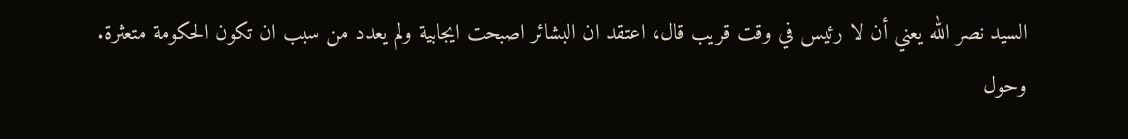السيد نصر الله يعني أن لا رئيس في وقت قريب قال، اعتقد ان البشائر اصبحت ايجابية ولم يعدد من سبب ان تكون الحكومة متعثرة.
وحول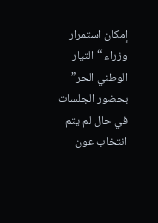إمكان استمرار وزراء “التيار الوطني الحر” بحضور الجلسات في حال لم يتم انتخاب عون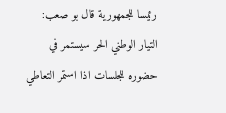رئيسا للجمهورية قال بو صعب: التيار الوطني الحر سيستمر في حضوره للجلسات اذا استمر التعاطي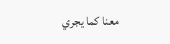معنا كما يجري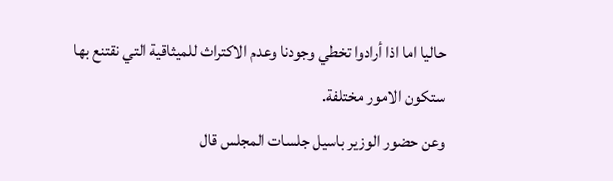حاليا اما اذا أرادوا تخطي وجودنا وعدم الاكتراث للميثاقية التي نقتنع بها ستكون الامور مختلفة.
وعن حضور الوزير باسيل جلسات المجلس قال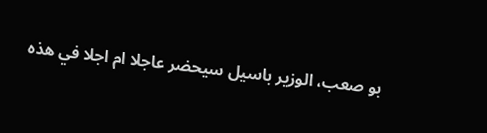بو صعب، الوزير باسيل سيحضر عاجلا ام اجلا في هذه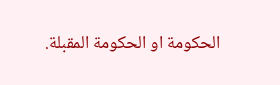الحكومة او الحكومة المقبلة.